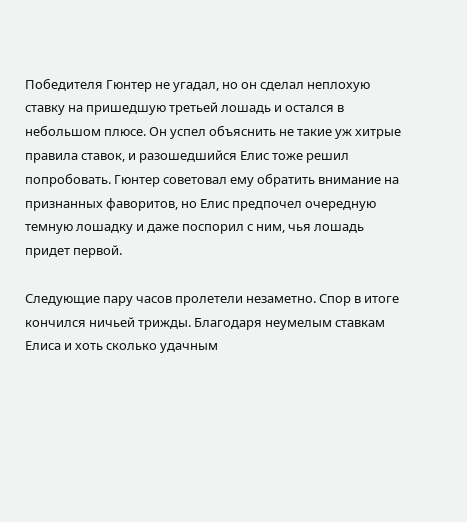Победителя Гюнтер не угадал, но он сделал неплохую ставку на пришедшую третьей лошадь и остался в небольшом плюсе. Он успел объяснить не такие уж хитрые правила ставок, и разошедшийся Елис тоже решил попробовать. Гюнтер советовал ему обратить внимание на признанных фаворитов, но Елис предпочел очередную темную лошадку и даже поспорил с ним, чья лошадь придет первой.

Следующие пару часов пролетели незаметно. Спор в итоге кончился ничьей трижды. Благодаря неумелым ставкам Елиса и хоть сколько удачным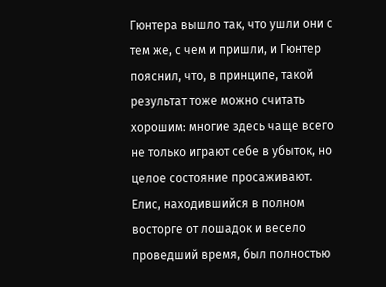Гюнтера вышло так, что ушли они с тем же, с чем и пришли, и Гюнтер пояснил, что, в принципе, такой результат тоже можно считать хорошим: многие здесь чаще всего не только играют себе в убыток, но целое состояние просаживают. Елис, находившийся в полном восторге от лошадок и весело проведший время, был полностью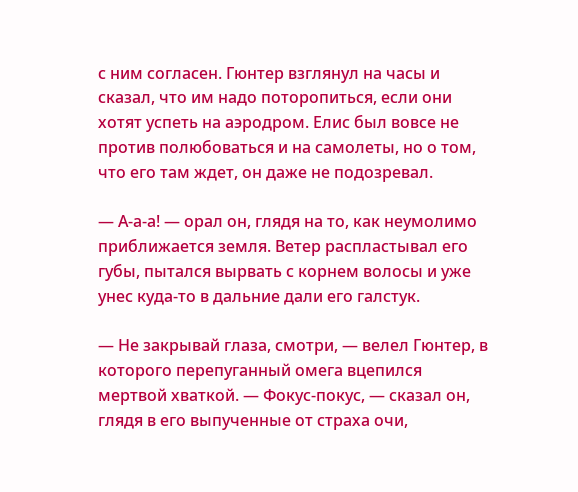с ним согласен. Гюнтер взглянул на часы и сказал, что им надо поторопиться, если они хотят успеть на аэродром. Елис был вовсе не против полюбоваться и на самолеты, но о том, что его там ждет, он даже не подозревал.

— А-а-а! — орал он, глядя на то, как неумолимо приближается земля. Ветер распластывал его губы, пытался вырвать с корнем волосы и уже унес куда-то в дальние дали его галстук.

— Не закрывай глаза, смотри, — велел Гюнтер, в которого перепуганный омега вцепился мертвой хваткой. — Фокус-покус, — сказал он, глядя в его выпученные от страха очи,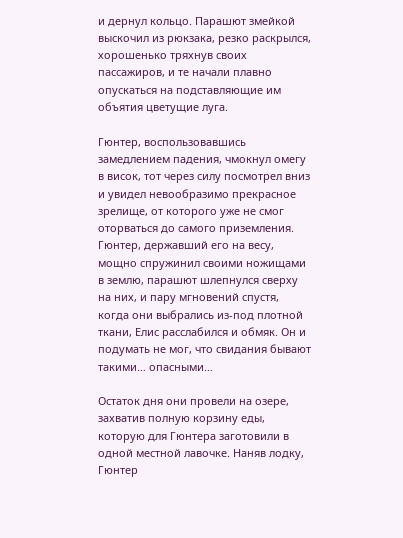и дернул кольцо. Парашют змейкой выскочил из рюкзака, резко раскрылся, хорошенько тряхнув своих пассажиров, и те начали плавно опускаться на подставляющие им объятия цветущие луга.

Гюнтер, воспользовавшись замедлением падения, чмокнул омегу в висок, тот через силу посмотрел вниз и увидел невообразимо прекрасное зрелище, от которого уже не смог оторваться до самого приземления. Гюнтер, державший его на весу, мощно спружинил своими ножищами в землю, парашют шлепнулся сверху на них, и пару мгновений спустя, когда они выбрались из-под плотной ткани, Елис расслабился и обмяк. Он и подумать не мог, что свидания бывают такими… опасными…

Остаток дня они провели на озере, захватив полную корзину еды, которую для Гюнтера заготовили в одной местной лавочке. Наняв лодку, Гюнтер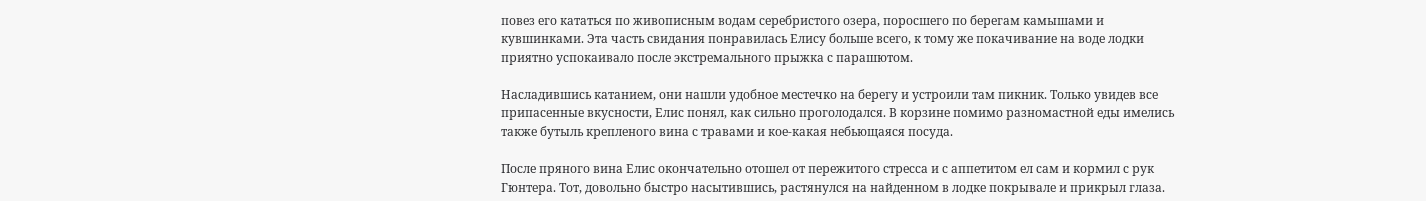повез его кататься по живописным водам серебристого озера, поросшего по берегам камышами и кувшинками. Эта часть свидания понравилась Елису больше всего, к тому же покачивание на воде лодки приятно успокаивало после экстремального прыжка с парашютом.

Насладившись катанием, они нашли удобное местечко на берегу и устроили там пикник. Только увидев все припасенные вкусности, Елис понял, как сильно проголодался. В корзине помимо разномастной еды имелись также бутыль крепленого вина с травами и кое-какая небьющаяся посуда.

После пряного вина Елис окончательно отошел от пережитого стресса и с аппетитом ел сам и кормил с рук Гюнтера. Тот, довольно быстро насытившись, растянулся на найденном в лодке покрывале и прикрыл глаза.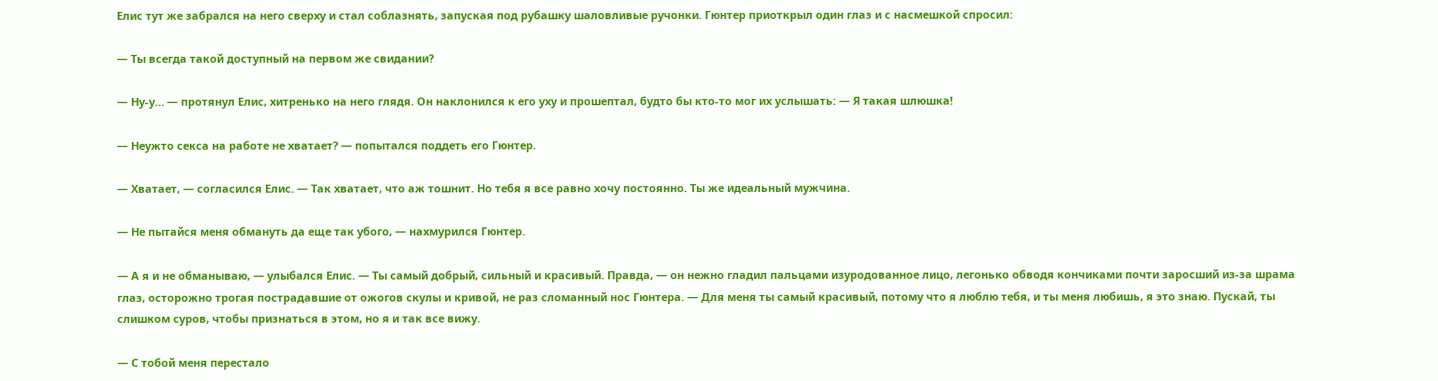Елис тут же забрался на него сверху и стал соблазнять, запуская под рубашку шаловливые ручонки. Гюнтер приоткрыл один глаз и с насмешкой спросил:

— Ты всегда такой доступный на первом же свидании?

— Ну-у… — протянул Елис, хитренько на него глядя. Он наклонился к его уху и прошептал, будто бы кто-то мог их услышать: — Я такая шлюшка!

— Неужто секса на работе не хватает? — попытался поддеть его Гюнтер.

— Хватает, — согласился Елис. — Так хватает, что аж тошнит. Но тебя я все равно хочу постоянно. Ты же идеальный мужчина.

— Не пытайся меня обмануть да еще так убого, — нахмурился Гюнтер.

— А я и не обманываю, — улыбался Елис. — Ты самый добрый, сильный и красивый. Правда, — он нежно гладил пальцами изуродованное лицо, легонько обводя кончиками почти заросший из-за шрама глаз, осторожно трогая пострадавшие от ожогов скулы и кривой, не раз сломанный нос Гюнтера. — Для меня ты самый красивый, потому что я люблю тебя, и ты меня любишь, я это знаю. Пускай, ты слишком суров, чтобы признаться в этом, но я и так все вижу.

— С тобой меня перестало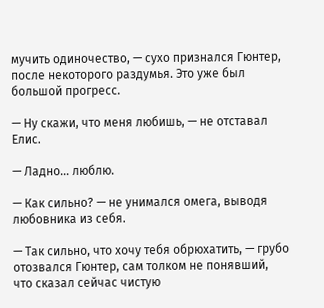мучить одиночество, — сухо признался Гюнтер, после некоторого раздумья. Это уже был большой прогресс.

— Ну скажи, что меня любишь, — не отставал Елис.

— Ладно… люблю.

— Как сильно? — не унимался омега, выводя любовника из себя.

— Так сильно, что хочу тебя обрюхатить, — грубо отозвался Гюнтер, сам толком не понявший, что сказал сейчас чистую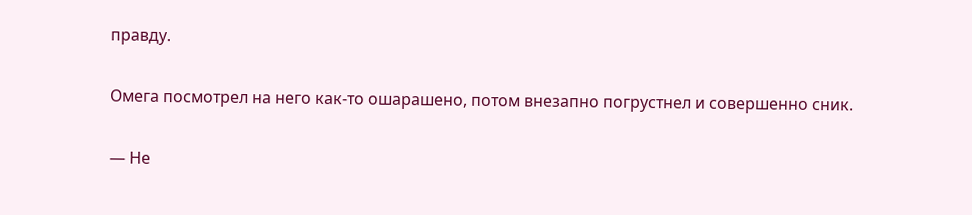правду.

Омега посмотрел на него как-то ошарашено, потом внезапно погрустнел и совершенно сник.

— Не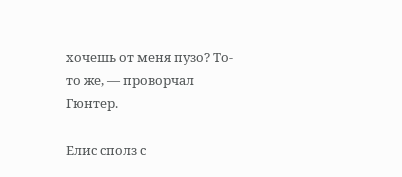хочешь от меня пузо? То-то же, — проворчал Гюнтер.

Елис сполз с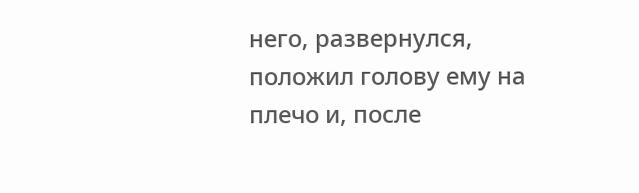него, развернулся, положил голову ему на плечо и, после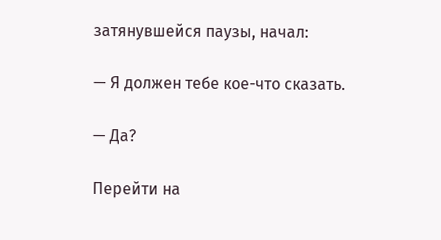затянувшейся паузы, начал:

— Я должен тебе кое-что сказать.

— Да?

Перейти на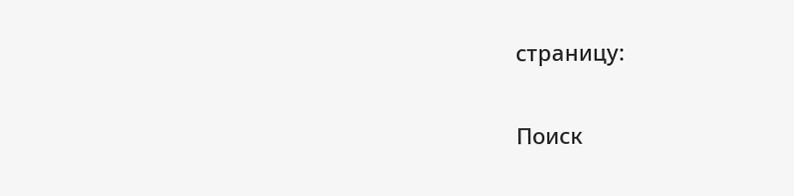страницу:

Поиск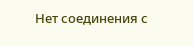Нет соединения с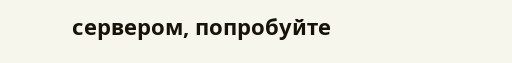сервером, попробуйте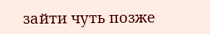зайти чуть позже